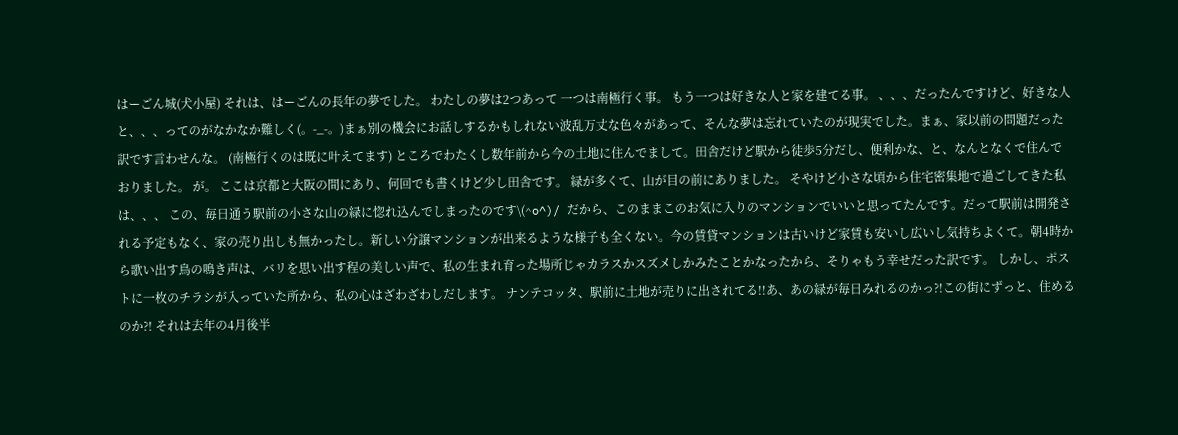はーごん城(犬小屋) それは、はーごんの長年の夢でした。 わたしの夢は2つあって 一つは南極行く事。 もう一つは好きな人と家を建てる事。 、、、だったんですけど、好きな人と、、、ってのがなかなか難しく(。-_-。)まぁ別の機会にお話しするかもしれない波乱万丈な色々があって、そんな夢は忘れていたのが現実でした。まぁ、家以前の問題だった訳です言わせんな。 (南極行くのは既に叶えてます) ところでわたくし数年前から今の土地に住んでまして。田舎だけど駅から徒歩5分だし、便利かな、と、なんとなくで住んでおりました。 が。 ここは京都と大阪の間にあり、何回でも書くけど少し田舎です。 緑が多くて、山が目の前にありました。 そやけど小さな頃から住宅密集地で過ごしてきた私は、、、 この、毎日通う駅前の小さな山の緑に惚れ込んでしまったのです\(^o^)/ だから、このままこのお気に入りのマンションでいいと思ってたんです。だって駅前は開発される予定もなく、家の売り出しも無かったし。新しい分譲マンションが出来るような様子も全くない。今の賃貸マンションは古いけど家賃も安いし広いし気持ちよくて。朝4時から歌い出す鳥の鳴き声は、バリを思い出す程の美しい声で、私の生まれ育った場所じゃカラスかスズメしかみたことかなったから、そりゃもう幸せだった訳です。 しかし、ポストに一枚のチラシが入っていた所から、私の心はざわざわしだします。 ナンテコッタ、駅前に土地が売りに出されてる!!あ、あの緑が毎日みれるのかっ?!この街にずっと、住めるのか?! それは去年の4月後半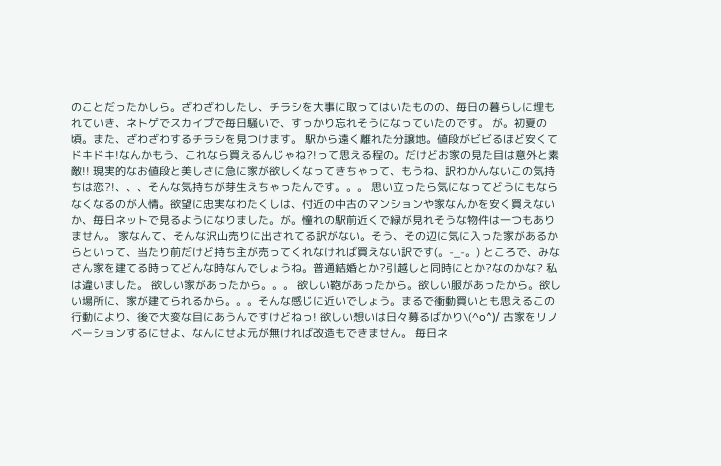のことだったかしら。ざわざわしたし、チラシを大事に取ってはいたものの、毎日の暮らしに埋もれていき、ネトゲでスカイプで毎日騒いで、すっかり忘れそうになっていたのです。 が。初夏の頃。また、ざわざわするチラシを見つけます。 駅から遠く離れた分譲地。値段がビビるほど安くてドキドキ!なんかもう、これなら買えるんじゃね?!って思える程の。だけどお家の見た目は意外と素敵!! 現実的なお値段と美しさに急に家が欲しくなってきちゃって、もうね、訳わかんないこの気持ちは恋?!、、、そんな気持ちが芽生えちゃったんです。。。 思い立ったら気になってどうにもならなくなるのが人情。欲望に忠実なわたくしは、付近の中古のマンションや家なんかを安く買えないか、毎日ネットで見るようになりました。が。憧れの駅前近くで緑が見れそうな物件は一つもありません。 家なんて、そんな沢山売りに出されてる訳がない。そう、その辺に気に入った家があるからといって、当たり前だけど持ち主が売ってくれなければ買えない訳です(。-_-。) ところで、みなさん家を建てる時ってどんな時なんでしょうね。普通結婚とか?引越しと同時にとか?なのかな? 私は違いました。 欲しい家があったから。。。 欲しい鞄があったから。欲しい服があったから。欲しい場所に、家が建てられるから。。。そんな感じに近いでしょう。まるで衝動買いとも思えるこの行動により、後で大変な目にあうんですけどねっ! 欲しい想いは日々募るばかり\(^o^)/ 古家をリノベーションするにせよ、なんにせよ元が無ければ改造もできません。 毎日ネ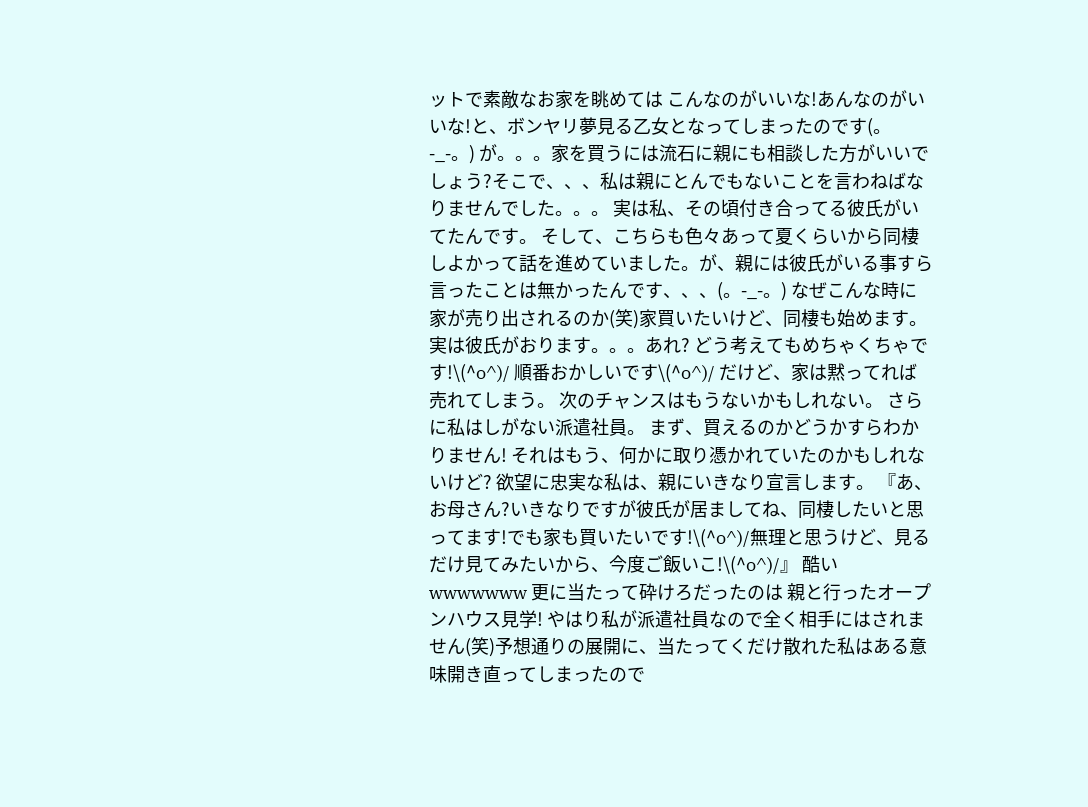ットで素敵なお家を眺めては こんなのがいいな!あんなのがいいな!と、ボンヤリ夢見る乙女となってしまったのです(。-_-。) が。。。家を買うには流石に親にも相談した方がいいでしょう?そこで、、、私は親にとんでもないことを言わねばなりませんでした。。。 実は私、その頃付き合ってる彼氏がいてたんです。 そして、こちらも色々あって夏くらいから同棲しよかって話を進めていました。が、親には彼氏がいる事すら言ったことは無かったんです、、、(。-_-。) なぜこんな時に家が売り出されるのか(笑)家買いたいけど、同棲も始めます。実は彼氏がおります。。。あれ? どう考えてもめちゃくちゃです!\(^o^)/ 順番おかしいです\(^o^)/ だけど、家は黙ってれば売れてしまう。 次のチャンスはもうないかもしれない。 さらに私はしがない派遣社員。 まず、買えるのかどうかすらわかりません! それはもう、何かに取り憑かれていたのかもしれないけど? 欲望に忠実な私は、親にいきなり宣言します。 『あ、お母さん?いきなりですが彼氏が居ましてね、同棲したいと思ってます!でも家も買いたいです!\(^o^)/無理と思うけど、見るだけ見てみたいから、今度ご飯いこ!\(^o^)/』 酷いwwwwwww 更に当たって砕けろだったのは 親と行ったオープンハウス見学! やはり私が派遣社員なので全く相手にはされません(笑)予想通りの展開に、当たってくだけ散れた私はある意味開き直ってしまったので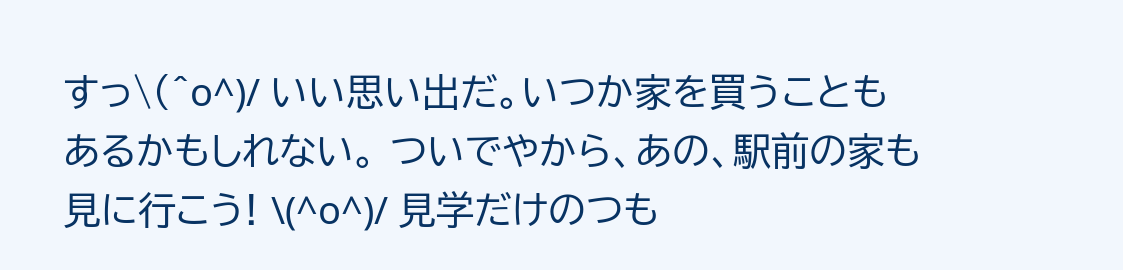すっ\(^o^)/ いい思い出だ。いつか家を買うこともあるかもしれない。 ついでやから、あの、駅前の家も見に行こう! \(^o^)/ 見学だけのつも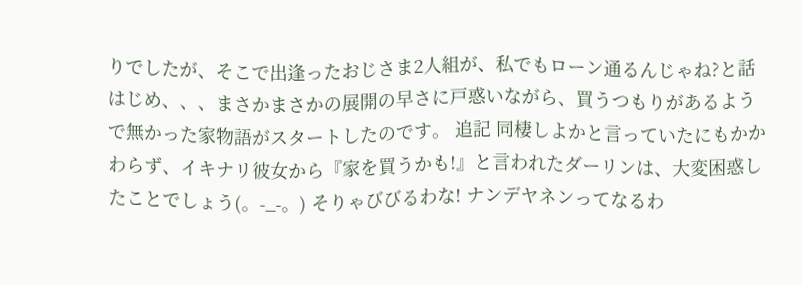りでしたが、そこで出逢ったおじさま2人組が、私でもローン通るんじゃね?と話はじめ、、、まさかまさかの展開の早さに戸惑いながら、買うつもりがあるようで無かった家物語がスタートしたのです。 追記 同棲しよかと言っていたにもかかわらず、イキナリ彼女から『家を買うかも!』と言われたダーリンは、大変困惑したことでしょう(。-_-。) そりゃびびるわな! ナンデヤネンってなるわ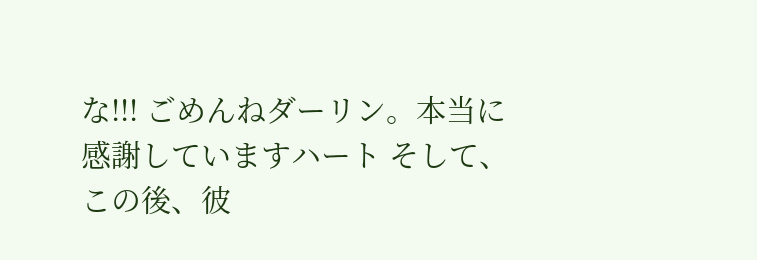な!!! ごめんねダーリン。本当に感謝していますハート そして、この後、彼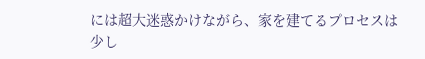には超大迷惑かけながら、家を建てるプロセスは少し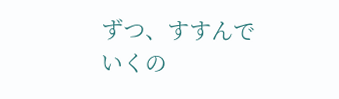ずつ、すすんでいくの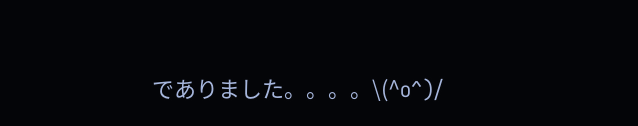でありました。。。。\(^o^)/